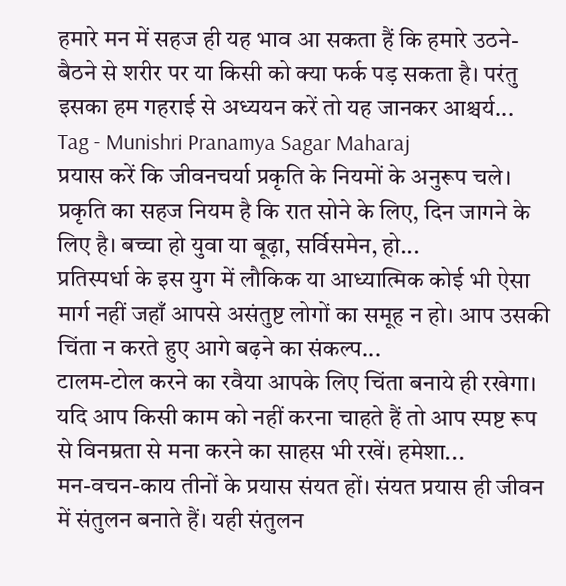हमारे मन में सहज ही यह भाव आ सकता हैं कि हमारे उठने-बैठने से शरीर पर या किसी को क्या फर्क पड़ सकता है। परंतु इसका हम गहराई से अध्ययन करें तो यह जानकर आश्चर्य...
Tag - Munishri Pranamya Sagar Maharaj
प्रयास करें कि जीवनचर्या प्रकृति के नियमों के अनुरूप चले। प्रकृति का सहज नियम है कि रात सोने के लिए, दिन जागने के लिए है। बच्चा हो युवा या बूढ़ा, सर्विसमेन, हो...
प्रतिस्पर्धा के इस युग में लौकिक या आध्यात्मिक कोई भी ऐसा मार्ग नहीं जहाँ आपसे असंतुष्ट लोगों का समूह न हो। आप उसकी चिंता न करते हुए आगे बढ़ने का संकल्प...
टालम-टोल करने का रवैया आपके लिए चिंता बनाये ही रखेगा। यदि आप किसी काम को नहीं करना चाहते हैं तो आप स्पष्ट रूप से विनम्रता से मना करने का साहस भी रखें। हमेशा...
मन-वचन-काय तीनों के प्रयास संयत हों। संयत प्रयास ही जीवन में संतुलन बनाते हैं। यही संतुलन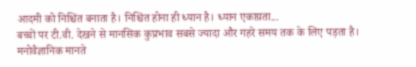आदमी को निश्चिंत बनाता है। निश्चिंत होना ही ध्यान है। ध्यान एकाग्रता...
बच्चों पर टी.वी. देखने से मानसिक कुप्रभाव सबसे ज्यादा और गहरे समय तक के लिए पड़ता है। मनोवैज्ञानिक मानते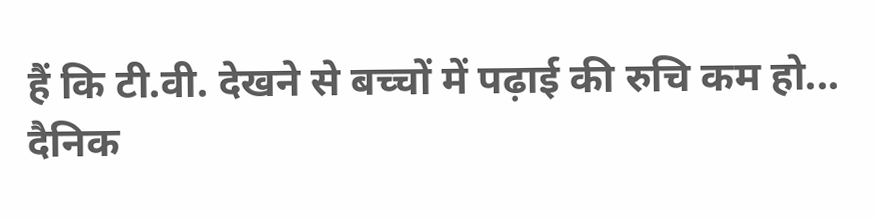हैं कि टी.वी. देखने से बच्चों में पढ़ाई की रुचि कम हो...
दैनिक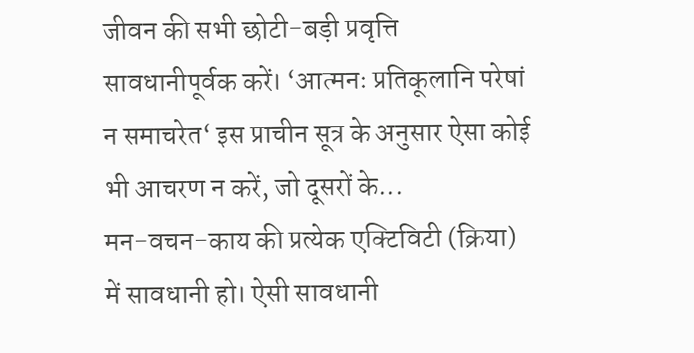जीवन की सभी छोटी-बड़ी प्रवृत्ति सावधानीपूर्वक करें। ‘आत्मनः प्रतिकूलानि परेषां न समाचरेत‘ इस प्राचीन सूत्र के अनुसार ऐसा कोई भी आचरण न करें, जो दूसरों के...
मन-वचन-काय की प्रत्येक एक्टिविटी (क्रिया) में सावधानी हो। ऐसी सावधानी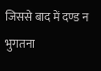जिससे बाद में दण्ड न भुगतना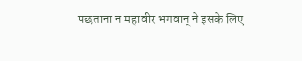पछताना न महावीर भगवान् ने इसके लिए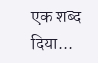एक शब्द दिया...